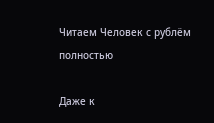Читаем Человек с рублём полностью

Даже к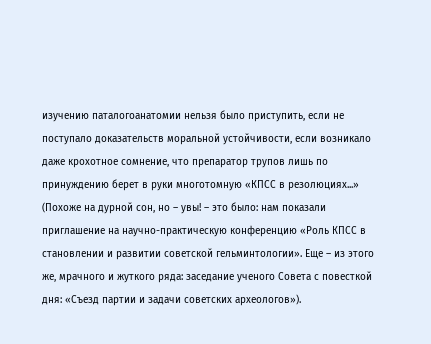изучению паталогоанатомии нельзя было приступить, если не поступало доказательств моральной устойчивости, если возникало даже крохотное сомнение, что препаратор трупов лишь по принуждению берет в руки многотомную «КПСС в резолюциях...» (Похоже на дурной сон, но – увы! – это было: нам показали приглашение на научно-практическую конференцию «Роль КПСС в становлении и развитии советской гельминтологии». Еще – из этого же, мрачного и жуткого ряда: заседание ученого Совета с повесткой дня: «Съезд партии и задачи советских археологов»).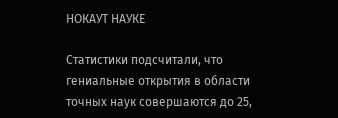НОКАУТ НАУКЕ

Статистики подсчитали, что гениальные открытия в области точных наук совершаются до 25,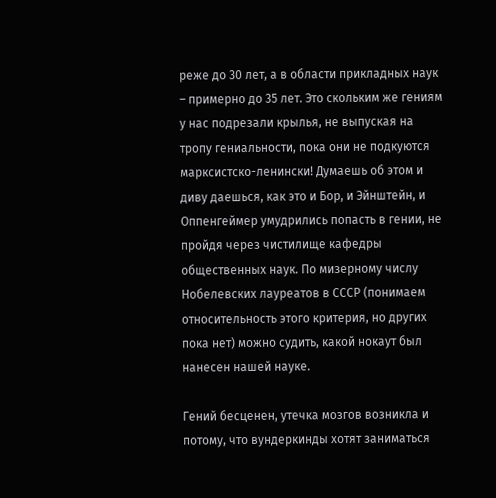реже до 30 лет, а в области прикладных наук – примерно до 35 лет. Это скольким же гениям у нас подрезали крылья, не выпуская на тропу гениальности, пока они не подкуются марксистско-ленински! Думаешь об этом и диву даешься, как это и Бор, и Эйнштейн, и Оппенгеймер умудрились попасть в гении, не пройдя через чистилище кафедры общественных наук. По мизерному числу Нобелевских лауреатов в СССР (понимаем относительность этого критерия, но других пока нет) можно судить, какой нокаут был нанесен нашей науке.

Гений бесценен, утечка мозгов возникла и потому, что вундеркинды хотят заниматься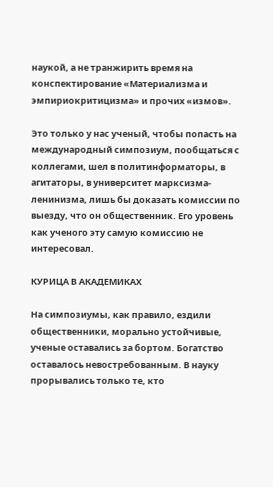наукой, а не транжирить время на конспектирование «Материализма и эмпириокритицизма» и прочих «измов».

Это только у нас ученый, чтобы попасть на международный симпозиум, пообщаться с коллегами, шел в политинформаторы, в агитаторы, в университет марксизма-ленинизма, лишь бы доказать комиссии по выезду, что он общественник. Его уровень как ученого эту самую комиссию не интересовал.

КУРИЦА В АКАДЕМИКАХ

На симпозиумы, как правило, ездили общественники, морально устойчивые, ученые оставались за бортом. Богатство оставалось невостребованным. В науку прорывались только те, кто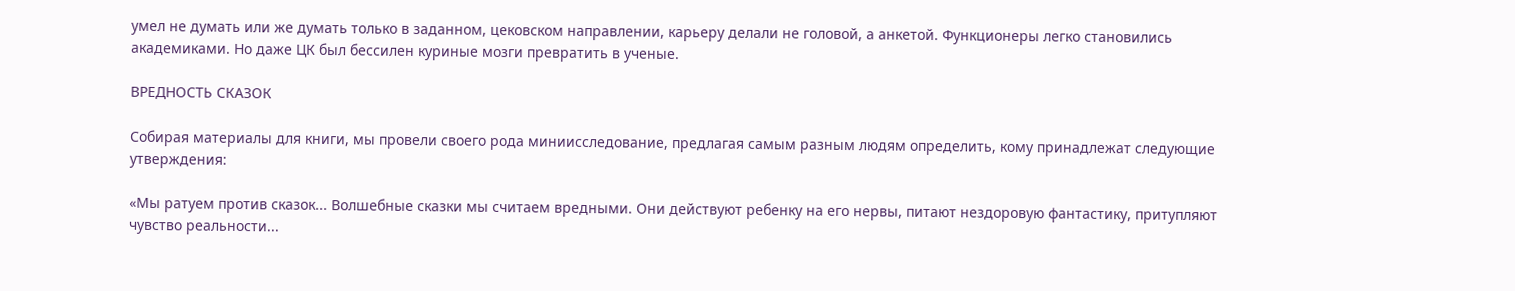умел не думать или же думать только в заданном, цековском направлении, карьеру делали не головой, а анкетой. Функционеры легко становились академиками. Но даже ЦК был бессилен куриные мозги превратить в ученые.

ВРЕДНОСТЬ СКАЗОК

Собирая материалы для книги, мы провели своего рода миниисследование, предлагая самым разным людям определить, кому принадлежат следующие утверждения:

«Мы ратуем против сказок... Волшебные сказки мы считаем вредными. Они действуют ребенку на его нервы, питают нездоровую фантастику, притупляют чувство реальности...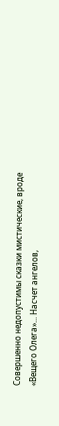Совершенно недопустимы сказки мистические, вроде «Вещего Олега»... Насчет ангелов,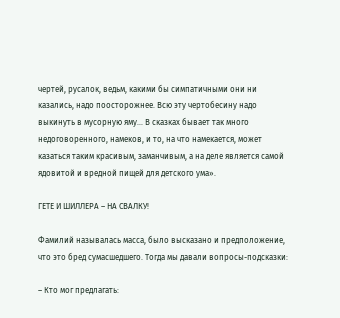чертей, русалок, ведьм, какими бы симпатичными они ни казались, надо поосторожнее. Всю эту чертобесину надо выкинуть в мусорную яму... В сказках бывает так много недоговоренного, намеков, и то, на что намекается, может казаться таким красивым, заманчивым, а на деле является самой ядовитой и вредной пищей для детского ума».

ГЕТЕ И ШИЛЛЕРА – НА СВАЛКУ!

Фамилий называлась масса, было высказано и предположение, что это бред сумасшедшего. Тогда мы давали вопросы-подсказки:

– Кто мог предлагать: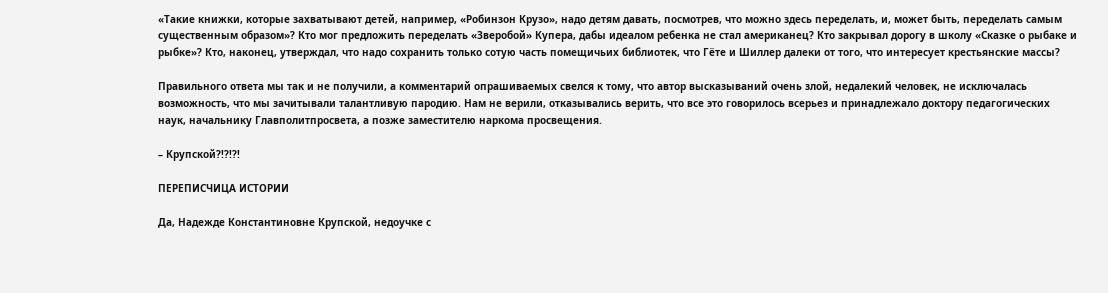«Такие книжки, которые захватывают детей, например, «Робинзон Крузо», надо детям давать, посмотрев, что можно здесь переделать, и, может быть, переделать самым существенным образом»? Кто мог предложить переделать «Зверобой» Купера, дабы идеалом ребенка не стал американец? Кто закрывал дорогу в школу «Сказке о рыбаке и рыбке»? Кто, наконец, утверждал, что надо сохранить только сотую часть помещичьих библиотек, что Гёте и Шиллер далеки от того, что интересует крестьянские массы?

Правильного ответа мы так и не получили, а комментарий опрашиваемых свелся к тому, что автор высказываний очень злой, недалекий человек, не исключалась возможность, что мы зачитывали талантливую пародию. Нам не верили, отказывались верить, что все это говорилось всерьез и принадлежало доктору педагогических наук, начальнику Главполитпросвета, а позже заместителю наркома просвещения.

– Крупской?!?!?!

ПЕРЕПИСЧИЦА ИСТОРИИ

Да, Надежде Константиновне Крупской, недоучке с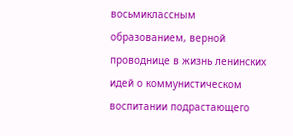восьмиклассным образованием, верной проводнице в жизнь ленинских идей о коммунистическом воспитании подрастающего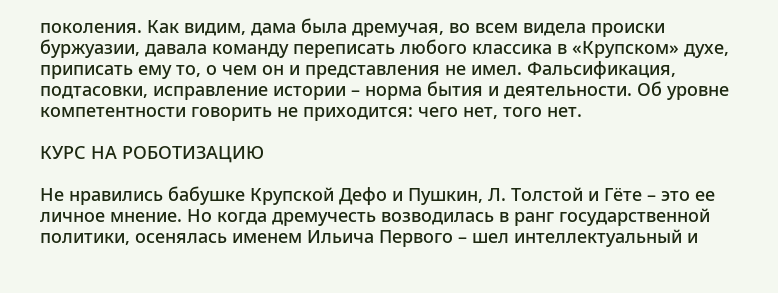поколения. Как видим, дама была дремучая, во всем видела происки буржуазии, давала команду переписать любого классика в «Крупском» духе, приписать ему то, о чем он и представления не имел. Фальсификация, подтасовки, исправление истории – норма бытия и деятельности. Об уровне компетентности говорить не приходится: чего нет, того нет.

КУРС НА РОБОТИЗАЦИЮ

Не нравились бабушке Крупской Дефо и Пушкин, Л. Толстой и Гёте – это ее личное мнение. Но когда дремучесть возводилась в ранг государственной политики, осенялась именем Ильича Первого – шел интеллектуальный и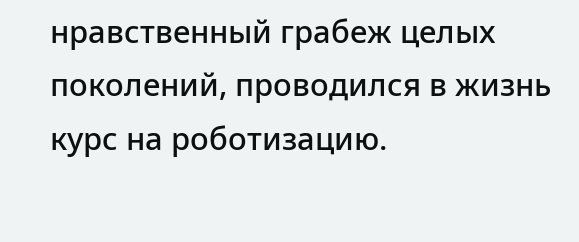нравственный грабеж целых поколений, проводился в жизнь курс на роботизацию.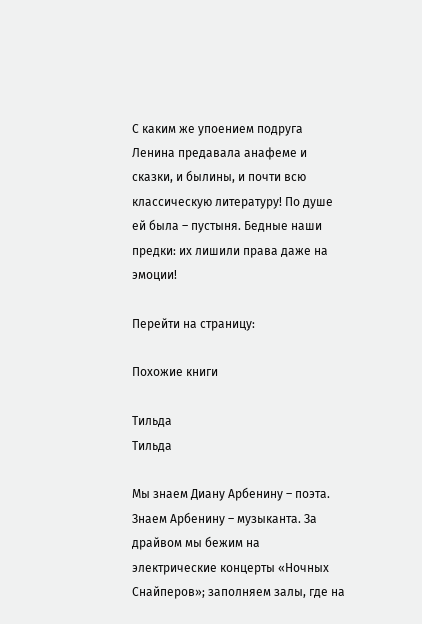С каким же упоением подруга Ленина предавала анафеме и сказки, и былины, и почти всю классическую литературу! По душе ей была – пустыня. Бедные наши предки: их лишили права даже на эмоции!

Перейти на страницу:

Похожие книги

Тильда
Тильда

Мы знаем Диану Арбенину – поэта. Знаем Арбенину – музыканта. За драйвом мы бежим на электрические концерты «Ночных Снайперов»; заполняем залы, где на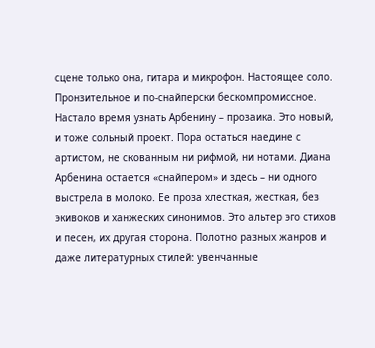сцене только она, гитара и микрофон. Настоящее соло. Пронзительное и по-снайперски бескомпромиссное. Настало время узнать Арбенину – прозаика. Это новый, и тоже сольный проект. Пора остаться наедине с артистом, не скованным ни рифмой, ни нотами. Диана Арбенина остается «снайпером» и здесь – ни одного выстрела в молоко. Ее проза хлесткая, жесткая, без экивоков и ханжеских синонимов. Это альтер эго стихов и песен, их другая сторона. Полотно разных жанров и даже литературных стилей: увенчанные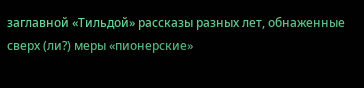заглавной «Тильдой» рассказы разных лет, обнаженные сверх (ли?) меры «пионерские»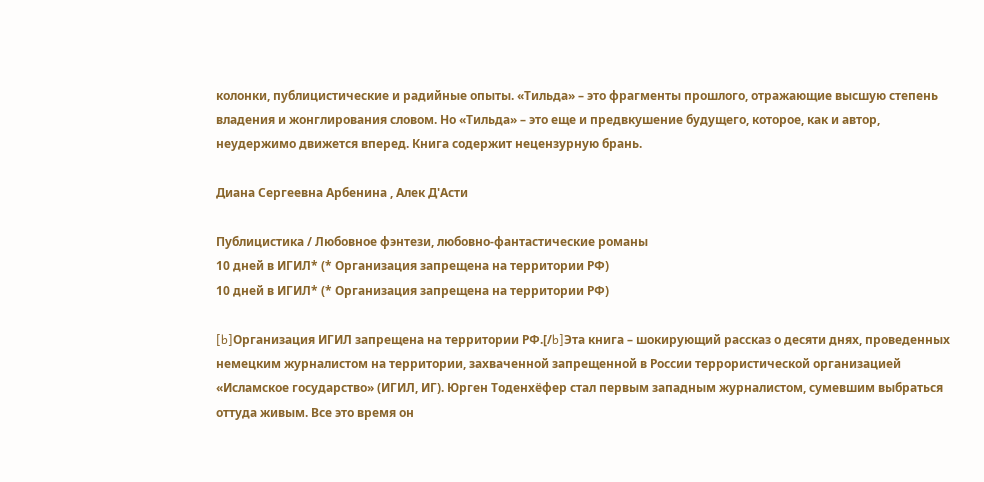колонки, публицистические и радийные опыты. «Тильда» – это фрагменты прошлого, отражающие высшую степень владения и жонглирования словом. Но «Тильда» – это еще и предвкушение будущего, которое, как и автор, неудержимо движется вперед. Книга содержит нецензурную брань.

Диана Сергеевна Арбенина , Алек Д'Асти

Публицистика / Любовное фэнтези, любовно-фантастические романы
10 дней в ИГИЛ* (* Организация запрещена на территории РФ)
10 дней в ИГИЛ* (* Организация запрещена на территории РФ)

[b]Организация ИГИЛ запрещена на территории РФ.[/b]Эта книга – шокирующий рассказ о десяти днях, проведенных немецким журналистом на территории, захваченной запрещенной в России террористической организацией «Исламское государство» (ИГИЛ, ИГ). Юрген Тоденхёфер стал первым западным журналистом, сумевшим выбраться оттуда живым. Все это время он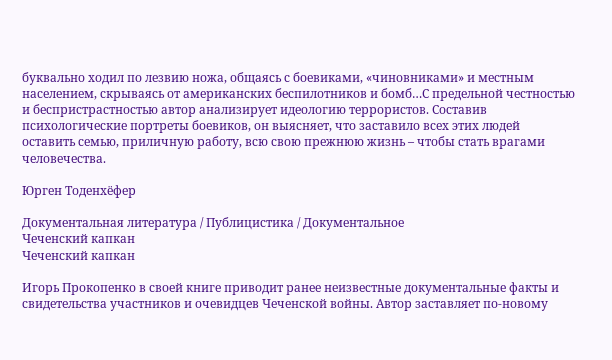буквально ходил по лезвию ножа, общаясь с боевиками, «чиновниками» и местным населением, скрываясь от американских беспилотников и бомб…С предельной честностью и беспристрастностью автор анализирует идеологию террористов. Составив психологические портреты боевиков, он выясняет, что заставило всех этих людей оставить семью, приличную работу, всю свою прежнюю жизнь – чтобы стать врагами человечества.

Юрген Тоденхёфер

Документальная литература / Публицистика / Документальное
Чеченский капкан
Чеченский капкан

Игорь Прокопенко в своей книге приводит ранее неизвестные документальные факты и свидетельства участников и очевидцев Чеченской войны. Автор заставляет по-новому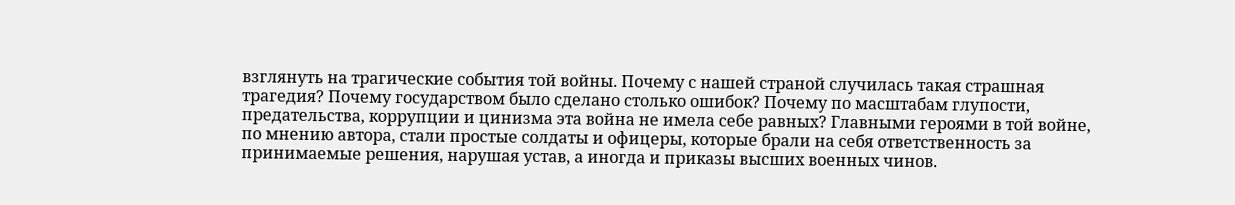взглянуть на трагические события той войны. Почему с нашей страной случилась такая страшная трагедия? Почему государством было сделано столько ошибок? Почему по масштабам глупости, предательства, коррупции и цинизма эта война не имела себе равных? Главными героями в той войне, по мнению автора, стали простые солдаты и офицеры, которые брали на себя ответственность за принимаемые решения, нарушая устав, а иногда и приказы высших военных чинов.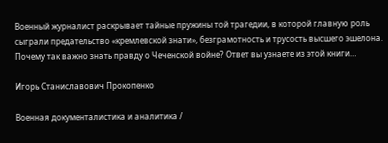Военный журналист раскрывает тайные пружины той трагедии, в которой главную роль сыграли предательство «кремлевской знати», безграмотность и трусость высшего эшелона. Почему так важно знать правду о Чеченской войне? Ответ вы узнаете из этой книги…

Игорь Станиславович Прокопенко

Военная документалистика и аналитика /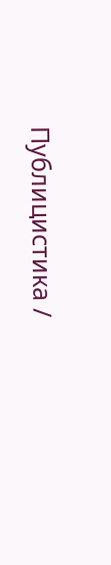Публицистика /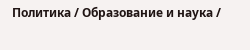Политика / Образование и наука /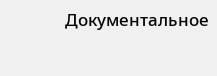Документальное